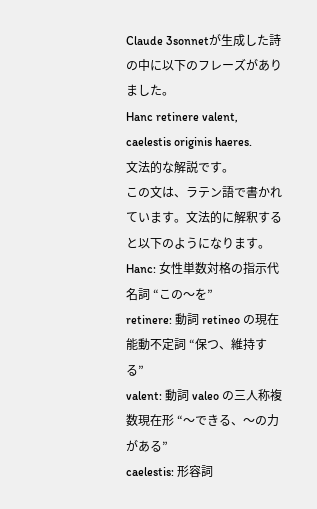Claude 3sonnetが生成した詩の中に以下のフレーズがありました。
Hanc retinere valent, caelestis originis haeres.
文法的な解説です。
この文は、ラテン語で書かれています。文法的に解釈すると以下のようになります。
Hanc: 女性単数対格の指示代名詞 “この〜を”
retinere: 動詞 retineo の現在能動不定詞 “保つ、維持する”
valent: 動詞 valeo の三人称複数現在形 “〜できる、〜の力がある”
caelestis: 形容詞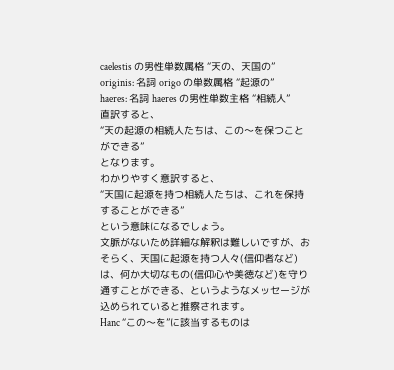caelestis の男性単数属格 “天の、天国の”
originis: 名詞 origo の単数属格 “起源の”
haeres: 名詞 haeres の男性単数主格 “相続人”
直訳すると、
“天の起源の相続人たちは、この〜を保つことができる”
となります。
わかりやすく意訳すると、
“天国に起源を持つ相続人たちは、これを保持することができる”
という意味になるでしょう。
文脈がないため詳細な解釈は難しいですが、おそらく、天国に起源を持つ人々(信仰者など)は、何か大切なもの(信仰心や美徳など)を守り通すことができる、というようなメッセージが込められていると推察されます。
Hanc “この〜を”に該当するものは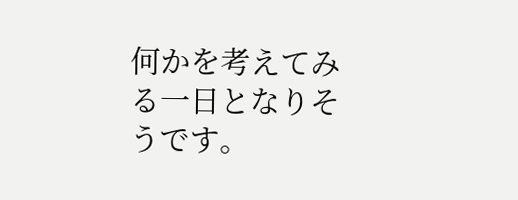何かを考えてみる一日となりそうです。